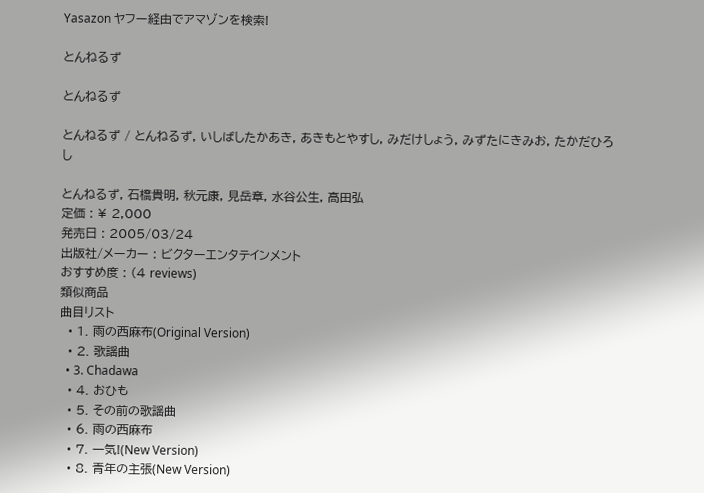Yasazon ヤフー経由でアマゾンを検索!

とんねるず

とんねるず

とんねるず / とんねるず, いしばしたかあき, あきもとやすし, みだけしょう, みずたにきみお, たかだひろし

とんねるず, 石橋貴明, 秋元康, 見岳章, 水谷公生, 高田弘
定価 : ¥ 2,000
発売日 : 2005/03/24
出版社/メーカー : ビクターエンタテインメント
おすすめ度 : (4 reviews)
類似商品
曲目リスト
  • 1. 雨の西麻布(Original Version)
  • 2. 歌謡曲
  • 3. Chadawa
  • 4. おひも
  • 5. その前の歌謡曲
  • 6. 雨の西麻布
  • 7. 一気!(New Version)
  • 8. 青年の主張(New Version)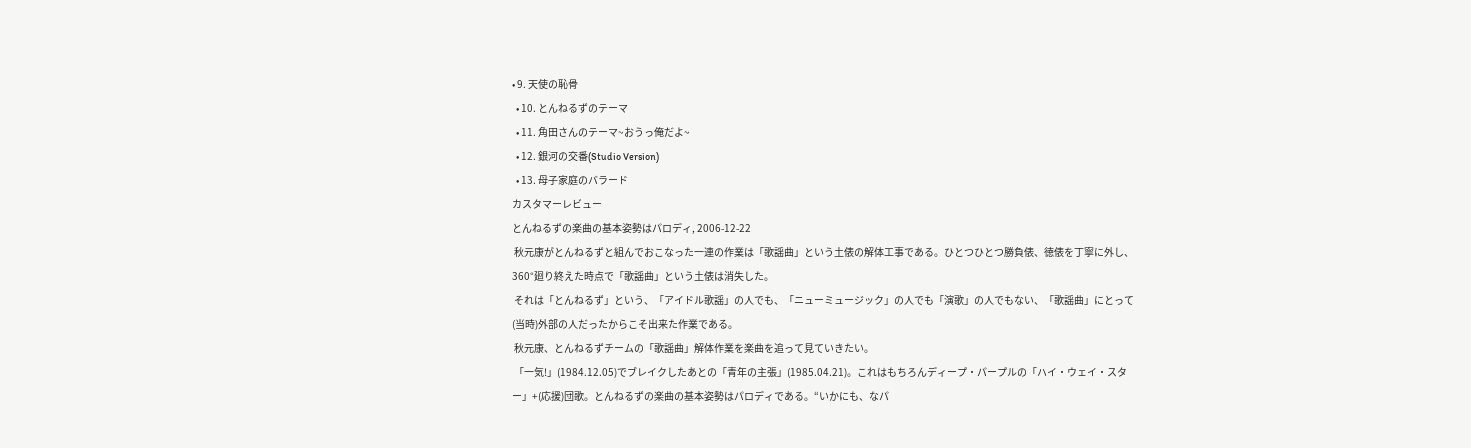• 9. 天使の恥骨
  • 10. とんねるずのテーマ
  • 11. 角田さんのテーマ~おうっ俺だよ~
  • 12. 銀河の交番(Studio Version)
  • 13. 母子家庭のバラード
カスタマーレビュー
とんねるずの楽曲の基本姿勢はパロディ, 2006-12-22
 秋元康がとんねるずと組んでおこなった一連の作業は「歌謡曲」という土俵の解体工事である。ひとつひとつ勝負俵、徳俵を丁寧に外し、360°廻り終えた時点で「歌謡曲」という土俵は消失した。
 それは「とんねるず」という、「アイドル歌謡」の人でも、「ニューミュージック」の人でも「演歌」の人でもない、「歌謡曲」にとって(当時)外部の人だったからこそ出来た作業である。
 秋元康、とんねるずチームの「歌謡曲」解体作業を楽曲を追って見ていきたい。
 「一気!」(1984.12.05)でブレイクしたあとの「青年の主張」(1985.04.21)。これはもちろんディープ・パープルの「ハイ・ウェイ・スター」+(応援)団歌。とんねるずの楽曲の基本姿勢はパロディである。“いかにも、なパ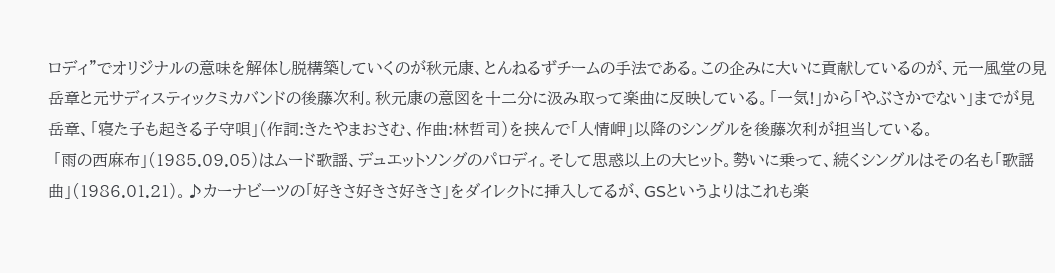ロディ”でオリジナルの意味を解体し脱構築していくのが秋元康、とんねるずチームの手法である。この企みに大いに貢献しているのが、元一風堂の見岳章と元サディスティックミカバンドの後藤次利。秋元康の意図を十二分に汲み取って楽曲に反映している。「一気!」から「やぶさかでない」までが見岳章、「寝た子も起きる子守唄」(作詞:きたやまおさむ、作曲:林哲司)を挟んで「人情岬」以降のシングルを後藤次利が担当している。
 「雨の西麻布」(1985.09.05)はムード歌謡、デュエットソングのパロディ。そして思惑以上の大ヒット。勢いに乗って、続くシングルはその名も「歌謡曲」(1986.01.21)。♪カーナビーツの「好きさ好きさ好きさ」をダイレクトに挿入してるが、GSというよりはこれも楽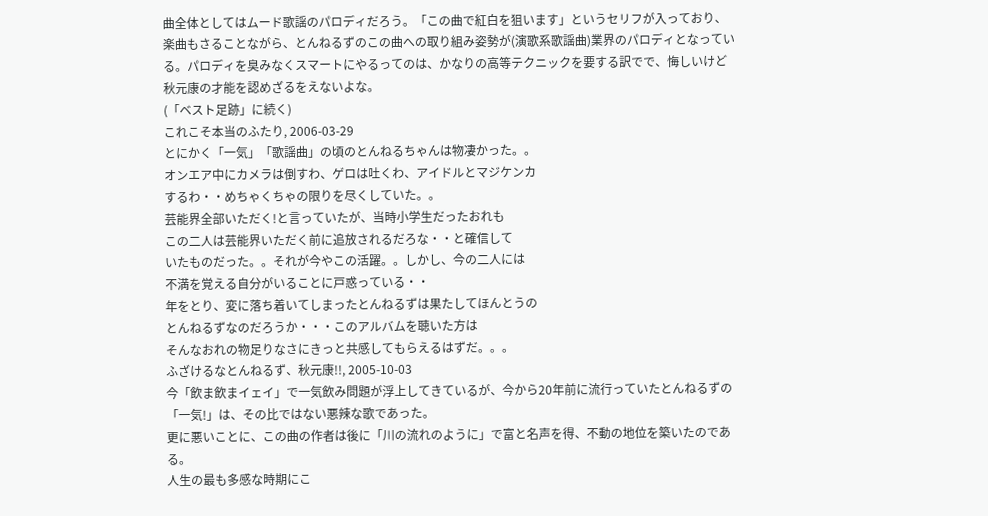曲全体としてはムード歌謡のパロディだろう。「この曲で紅白を狙います」というセリフが入っており、楽曲もさることながら、とんねるずのこの曲への取り組み姿勢が(演歌系歌謡曲)業界のパロディとなっている。パロディを臭みなくスマートにやるってのは、かなりの高等テクニックを要する訳でで、悔しいけど秋元康の才能を認めざるをえないよな。
(「ベスト足跡」に続く)
これこそ本当のふたり, 2006-03-29
とにかく「一気」「歌謡曲」の頃のとんねるちゃんは物凄かった。。
オンエア中にカメラは倒すわ、ゲロは吐くわ、アイドルとマジケンカ
するわ・・めちゃくちゃの限りを尽くしていた。。
芸能界全部いただく!と言っていたが、当時小学生だったおれも
この二人は芸能界いただく前に追放されるだろな・・と確信して
いたものだった。。それが今やこの活躍。。しかし、今の二人には
不満を覚える自分がいることに戸惑っている・・
年をとり、変に落ち着いてしまったとんねるずは果たしてほんとうの
とんねるずなのだろうか・・・このアルバムを聴いた方は
そんなおれの物足りなさにきっと共感してもらえるはずだ。。。
ふざけるなとんねるず、秋元康!!, 2005-10-03
今「飲ま飲まイェイ」で一気飲み問題が浮上してきているが、今から20年前に流行っていたとんねるずの「一気!」は、その比ではない悪辣な歌であった。
更に悪いことに、この曲の作者は後に「川の流れのように」で富と名声を得、不動の地位を築いたのである。
人生の最も多感な時期にこ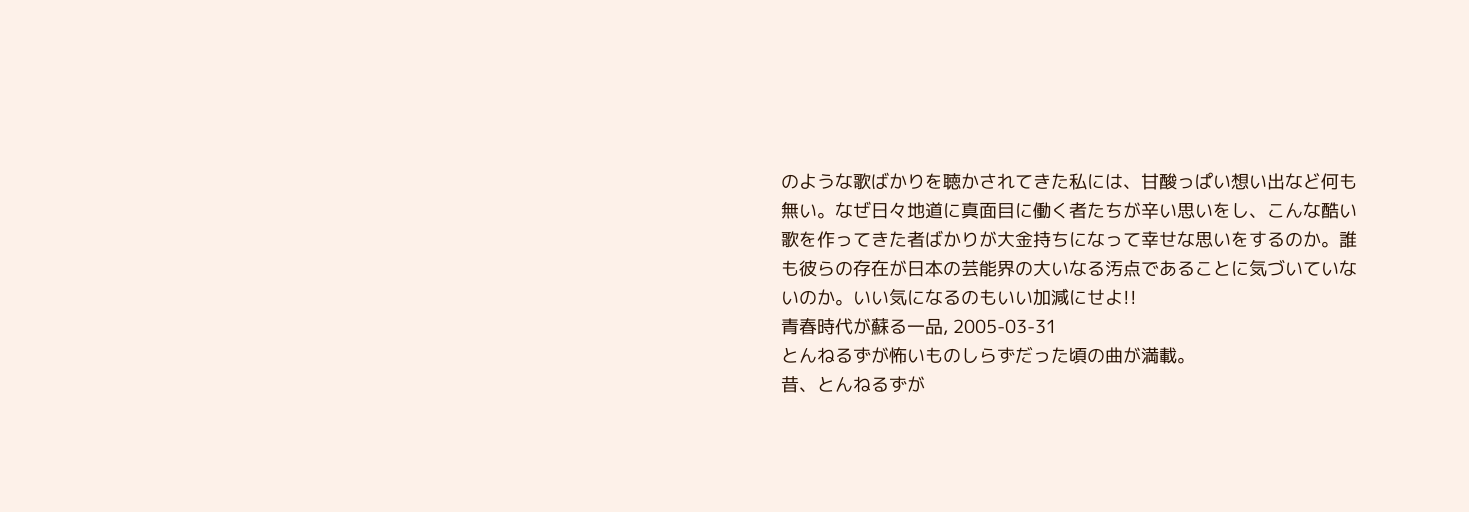のような歌ばかりを聴かされてきた私には、甘酸っぱい想い出など何も無い。なぜ日々地道に真面目に働く者たちが辛い思いをし、こんな酷い歌を作ってきた者ばかりが大金持ちになって幸せな思いをするのか。誰も彼らの存在が日本の芸能界の大いなる汚点であることに気づいていないのか。いい気になるのもいい加減にせよ!!
青春時代が蘇る一品, 2005-03-31
とんねるずが怖いものしらずだった頃の曲が満載。
昔、とんねるずが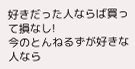好きだった人ならば買って損なし!
今のとんねるずが好きな人なら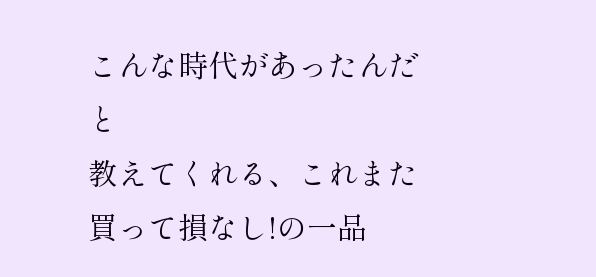こんな時代があったんだと
教えてくれる、これまた買って損なし!の一品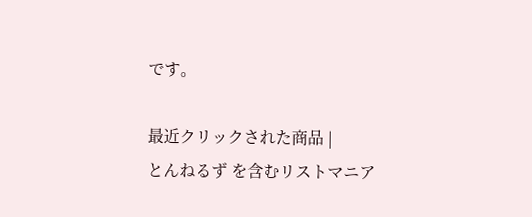です。

最近クリックされた商品 |
とんねるず を含むリストマニア